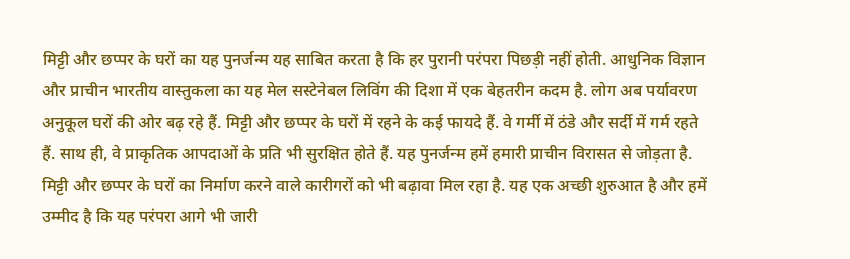मिट्टी और छप्पर के घरों का यह पुनर्जन्म यह साबित करता है कि हर पुरानी परंपरा पिछड़ी नहीं होती. आधुनिक विज्ञान और प्राचीन भारतीय वास्तुकला का यह मेल सस्टेनेबल लिविंग की दिशा में एक बेहतरीन कदम है. लोग अब पर्यावरण अनुकूल घरों की ओर बढ़ रहे हैं. मिट्टी और छप्पर के घरों में रहने के कई फायदे हैं. वे गर्मी में ठंडे और सर्दी में गर्म रहते हैं. साथ ही, वे प्राकृतिक आपदाओं के प्रति भी सुरक्षित होते हैं. यह पुनर्जन्म हमें हमारी प्राचीन विरासत से जोड़ता है. मिट्टी और छप्पर के घरों का निर्माण करने वाले कारीगरों को भी बढ़ावा मिल रहा है. यह एक अच्छी शुरुआत है और हमें उम्मीद है कि यह परंपरा आगे भी जारी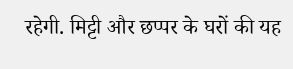रहेगी. मिट्टी और छप्पर के घरों की यह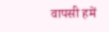वापसी हमें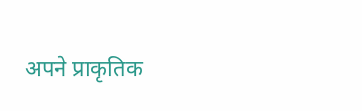अपने प्राकृतिक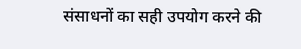संसाधनों का सही उपयोग करने की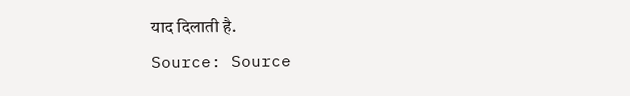याद दिलाती है.
Source: Source